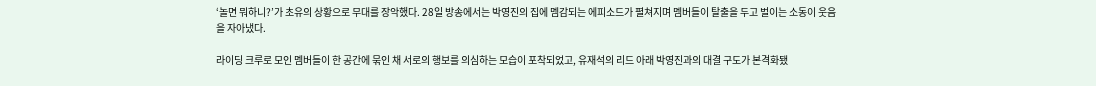‘놀면 뭐하니?’가 초유의 상황으로 무대를 장악했다. 28일 방송에서는 박영진의 집에 멤감되는 에피소드가 펼쳐지며 멤버들이 탈출을 두고 벌이는 소동이 웃음을 자아냈다.

라이딩 크루로 모인 멤버들이 한 공간에 묶인 채 서로의 행보를 의심하는 모습이 포착되었고, 유재석의 리드 아래 박영진과의 대결 구도가 본격화됐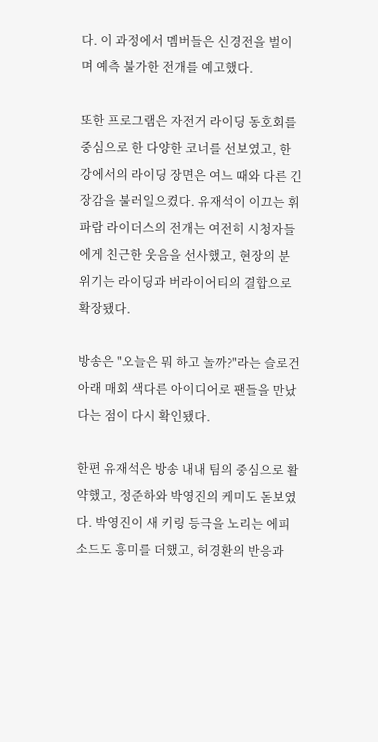다. 이 과정에서 멤버들은 신경전을 벌이며 예측 불가한 전개를 예고했다.

또한 프로그램은 자전거 라이딩 동호회를 중심으로 한 다양한 코너를 선보였고, 한강에서의 라이딩 장면은 여느 때와 다른 긴장감을 불러일으켰다. 유재석이 이끄는 휘파람 라이더스의 전개는 여전히 시청자들에게 친근한 웃음을 선사했고, 현장의 분위기는 라이딩과 버라이어티의 결합으로 확장됐다.

방송은 "오늘은 뭐 하고 놀까?"라는 슬로건 아래 매회 색다른 아이디어로 팬들을 만났다는 점이 다시 확인됐다.

한편 유재석은 방송 내내 팀의 중심으로 활약했고, 정준하와 박영진의 케미도 돋보였다. 박영진이 새 키링 등극을 노리는 에피소드도 흥미를 더했고, 허경환의 반응과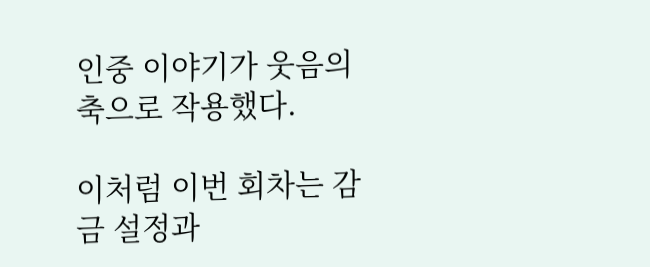인중 이야기가 웃음의 축으로 작용했다.

이처럼 이번 회차는 감금 설정과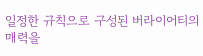일정한 규칙으로 구성된 버라이어티의 매력을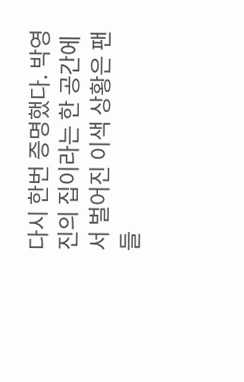다시 한번 증명했다. 박영진의 집이라는 한 공간에서 벌어진 이색 상황은 팬들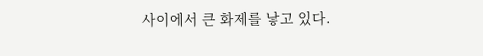사이에서 큰 화제를 낳고 있다.